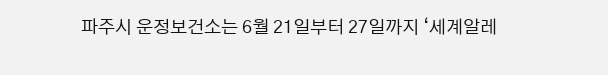파주시 운정보건소는 6월 21일부터 27일까지 ‘세계알레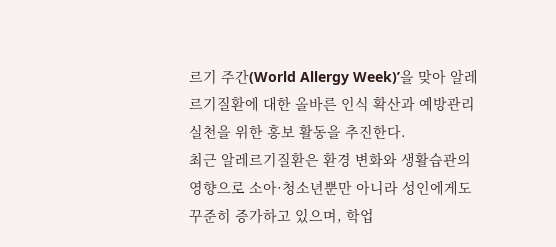르기 주간(World Allergy Week)’을 맞아 알레르기질환에 대한 올바른 인식 확산과 예방관리 실천을 위한 홍보 활동을 추진한다.
최근 알레르기질환은 환경 변화와 생활습관의 영향으로 소아·청소년뿐만 아니라 성인에게도 꾸준히 증가하고 있으며, 학업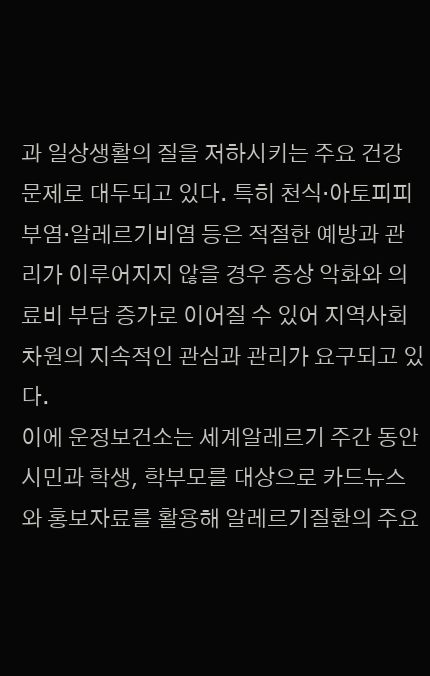과 일상생활의 질을 저하시키는 주요 건강 문제로 대두되고 있다. 특히 천식·아토피피부염·알레르기비염 등은 적절한 예방과 관리가 이루어지지 않을 경우 증상 악화와 의료비 부담 증가로 이어질 수 있어 지역사회 차원의 지속적인 관심과 관리가 요구되고 있다.
이에 운정보건소는 세계알레르기 주간 동안 시민과 학생, 학부모를 대상으로 카드뉴스와 홍보자료를 활용해 알레르기질환의 주요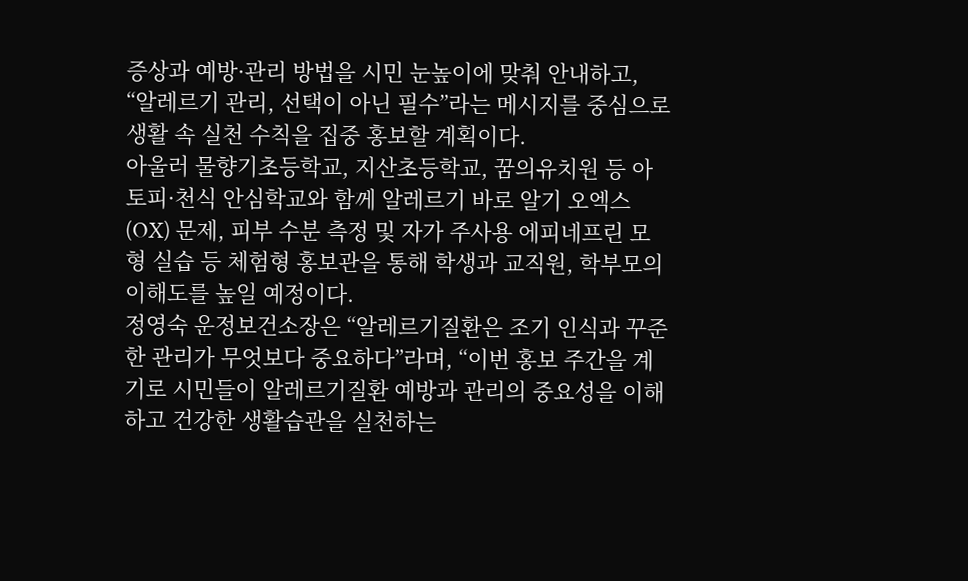증상과 예방·관리 방법을 시민 눈높이에 맞춰 안내하고, “알레르기 관리, 선택이 아닌 필수”라는 메시지를 중심으로 생활 속 실천 수칙을 집중 홍보할 계획이다.
아울러 물향기초등학교, 지산초등학교, 꿈의유치원 등 아토피·천식 안심학교와 함께 알레르기 바로 알기 오엑스(OX) 문제, 피부 수분 측정 및 자가 주사용 에피네프린 모형 실습 등 체험형 홍보관을 통해 학생과 교직원, 학부모의 이해도를 높일 예정이다.
정영숙 운정보건소장은 “알레르기질환은 조기 인식과 꾸준한 관리가 무엇보다 중요하다”라며, “이번 홍보 주간을 계기로 시민들이 알레르기질환 예방과 관리의 중요성을 이해하고 건강한 생활습관을 실천하는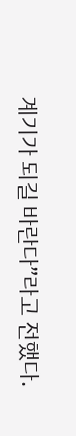계기가 되길 바란다”라고 전했다.